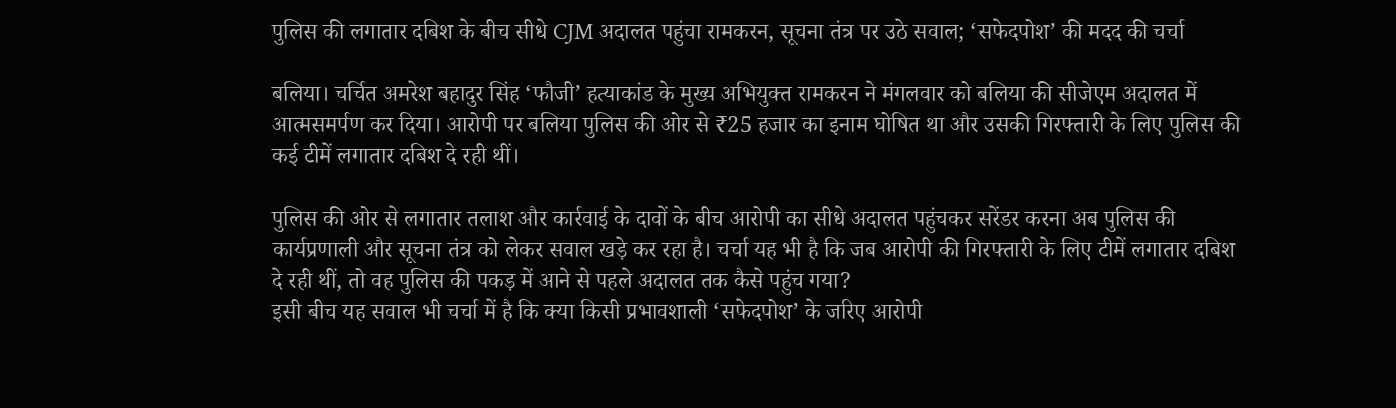पुलिस की लगातार दबिश के बीच सीधे CJM अदालत पहुंचा रामकरन, सूचना तंत्र पर उठे सवाल; ‘सफेदपोश’ की मदद की चर्चा

बलिया। चर्चित अमरेश बहादुर सिंह ‘फौजी’ हत्याकांड के मुख्य अभियुक्त रामकरन ने मंगलवार को बलिया की सीजेएम अदालत में आत्मसमर्पण कर दिया। आरोपी पर बलिया पुलिस की ओर से ₹25 हजार का इनाम घोषित था और उसकी गिरफ्तारी के लिए पुलिस की कई टीमें लगातार दबिश दे रही थीं।

पुलिस की ओर से लगातार तलाश और कार्रवाई के दावों के बीच आरोपी का सीधे अदालत पहुंचकर सरेंडर करना अब पुलिस की कार्यप्रणाली और सूचना तंत्र को लेकर सवाल खड़े कर रहा है। चर्चा यह भी है कि जब आरोपी की गिरफ्तारी के लिए टीमें लगातार दबिश दे रही थीं, तो वह पुलिस की पकड़ में आने से पहले अदालत तक कैसे पहुंच गया?
इसी बीच यह सवाल भी चर्चा में है कि क्या किसी प्रभावशाली ‘सफेदपोश’ के जरिए आरोपी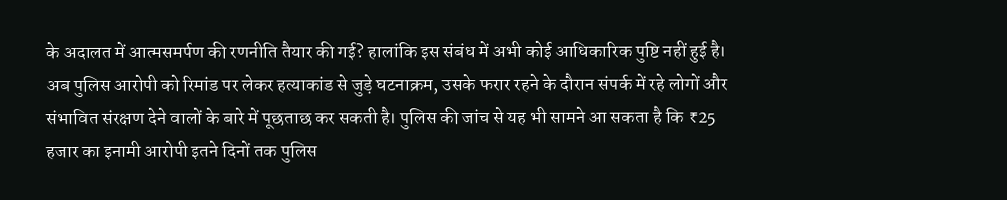के अदालत में आत्मसमर्पण की रणनीति तैयार की गई? हालांकि इस संबंध में अभी कोई आधिकारिक पुष्टि नहीं हुई है।
अब पुलिस आरोपी को रिमांड पर लेकर हत्याकांड से जुड़े घटनाक्रम, उसके फरार रहने के दौरान संपर्क में रहे लोगों और संभावित संरक्षण देने वालों के बारे में पूछताछ कर सकती है। पुलिस की जांच से यह भी सामने आ सकता है कि ₹25 हजार का इनामी आरोपी इतने दिनों तक पुलिस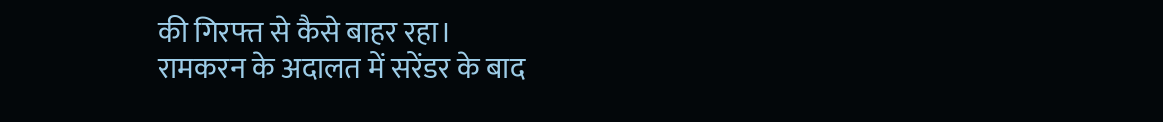की गिरफ्त से कैसे बाहर रहा।
रामकरन के अदालत में सरेंडर के बाद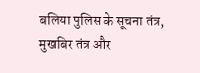बलिया पुलिस के सूचना तंत्र, मुखबिर तंत्र और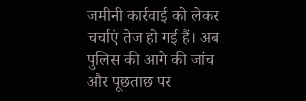जमीनी कार्रवाई को लेकर चर्चाएं तेज हो गई हैं। अब पुलिस की आगे की जांच और पूछताछ पर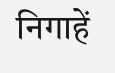निगाहें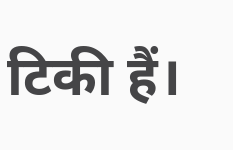टिकी हैं।